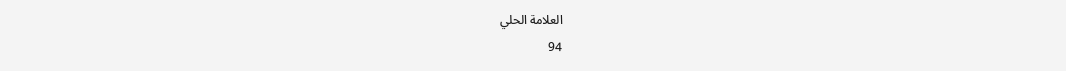العلامة الحلي
94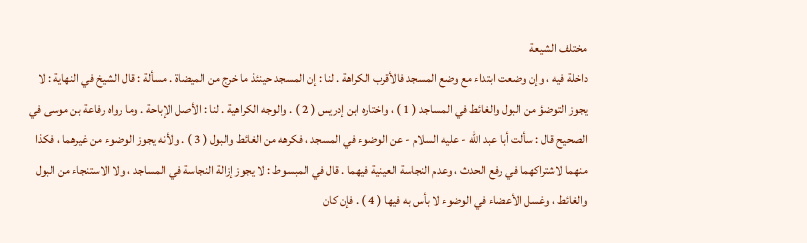مختلف الشيعة
داخلة فيه ، وإن وضعت ابتداء مع وضع المسجد فالأقرب الكراهة . لنا : إن المسجد حينئذ ما خرج من الميضاة . مسألة : قال الشيخ في النهاية : لا يجوز التوضؤ من البول والغائط في المساجد ( 1 ) ، واختاره ابن إدريس ( 2 ) . والوجه الكراهية . لنا : الأصل الإباحة . وما رواه رفاعة بن موسى في الصحيح قال : سألت أبا عبد الله - عليه السلام - عن الوضوء في المسجد ، فكرهه من الغائط والبول ( 3 ) . ولأنه يجوز الوضوء من غيرهما ، فكذا منهما لاشتراكهما في رفع الحدث ، وعدم النجاسة العينية فيهما . قال في المبسوط : لا يجوز إزالة النجاسة في المساجد ، ولا الاستنجاء من البول والغائط ، وغسل الأعضاء في الوضوء لا بأس به فيها ( 4 ) . فإن كان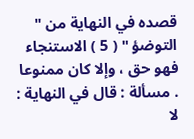قصده في النهاية من " التوضؤ " ( 5 ) الاستنجاء فهو حق ، وإلا كان ممنوعا . مسألة : قال في النهاية : لا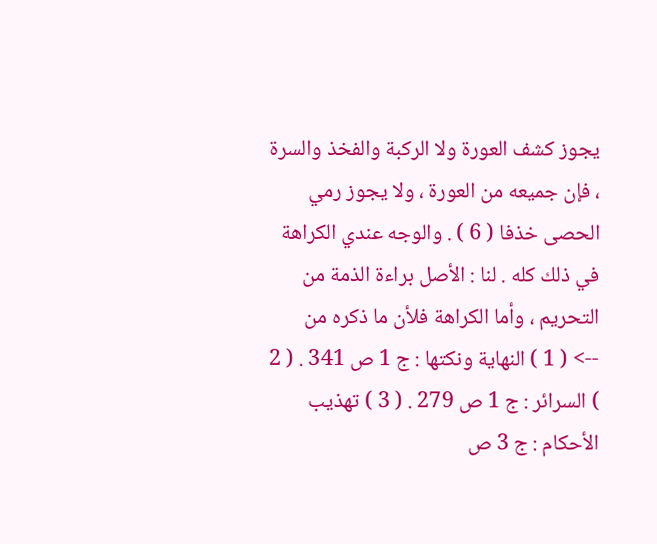يجوز كشف العورة ولا الركبة والفخذ والسرة ، فإن جميعه من العورة ، ولا يجوز رمي الحصى خذفا ( 6 ) . والوجه عندي الكراهة في ذلك كله . لنا : الأصل براءة الذمة من التحريم ، وأما الكراهة فلأن ما ذكره من
--> ( 1 ) النهاية ونكتها : ج 1 ص 341 . ( 2 ) السرائر : ج 1 ص 279 . ( 3 ) تهذيب الأحكام : ج 3 ص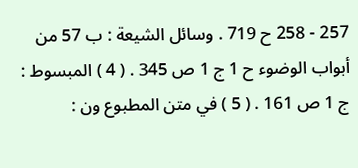257 - 258 ح 719 . وسائل الشيعة : ب 57 من أبواب الوضوء ح 1 ج 1 ص 345 . ( 4 ) المبسوط : ج 1 ص 161 . ( 5 ) في متن المطبوع ون :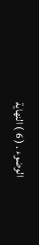الوضوء . ( 6 ) النهاية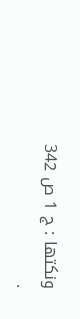ونكتها : ج 1 ص 342 .